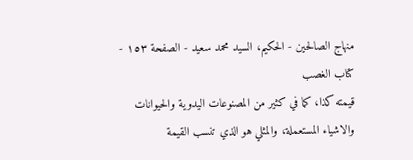منهاج الصالحين - الحكيم، السيد محمد سعيد - الصفحة ١٥٣ - كتاب الغصب
قيمته كذا، كما في كثير من المصنوعات اليدوية والحيوانات والاشياء المستعملة، والمثلي هو الذي تنسب القيمة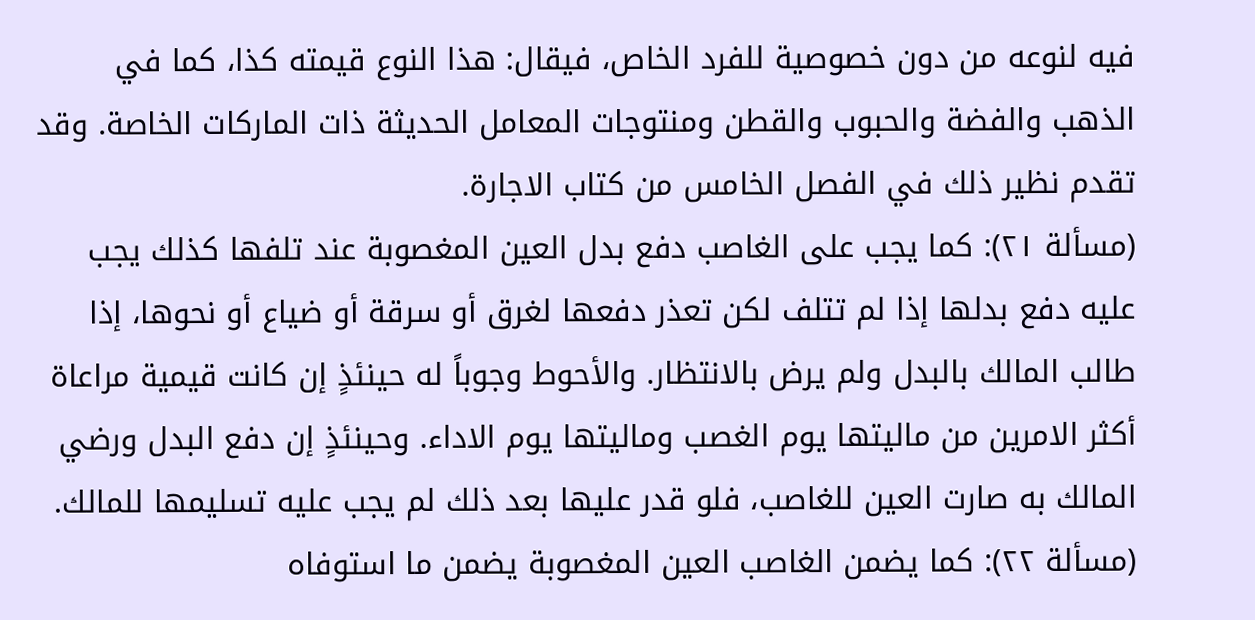فيه لنوعه من دون خصوصية للفرد الخاص، فيقال: هذا النوع قيمته كذا، كما في الذهب والفضة والحبوب والقطن ومنتوجات المعامل الحديثة ذات الماركات الخاصة. وقد تقدم نظير ذلك في الفصل الخامس من كتاب الاجارة.
(مسألة ٢١): كما يجب على الغاصب دفع بدل العين المغصوبة عند تلفها كذلك يجب عليه دفع بدلها إذا لم تتلف لكن تعذر دفعها لغرق أو سرقة أو ضياع أو نحوها، إذا طالب المالك بالبدل ولم يرض بالانتظار. والأحوط وجوباً له حينئذٍ إن كانت قيمية مراعاة أكثر الامرين من ماليتها يوم الغصب وماليتها يوم الاداء. وحينئذٍ إن دفع البدل ورضي المالك به صارت العين للغاصب، فلو قدر عليها بعد ذلك لم يجب عليه تسليمها للمالك.
(مسألة ٢٢): كما يضمن الغاصب العين المغصوبة يضمن ما استوفاه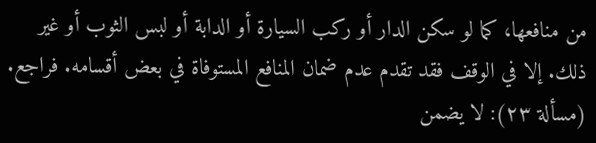من منافعها، كما لو سكن الدار أو ركب السيارة أو الدابة أو لبس الثوب أو غير ذلك. إلا في الوقف فقد تقدم عدم ضمان المنافع المستوفاة في بعض أقسامه. فراجع.
(مسألة ٢٣): لا يضمن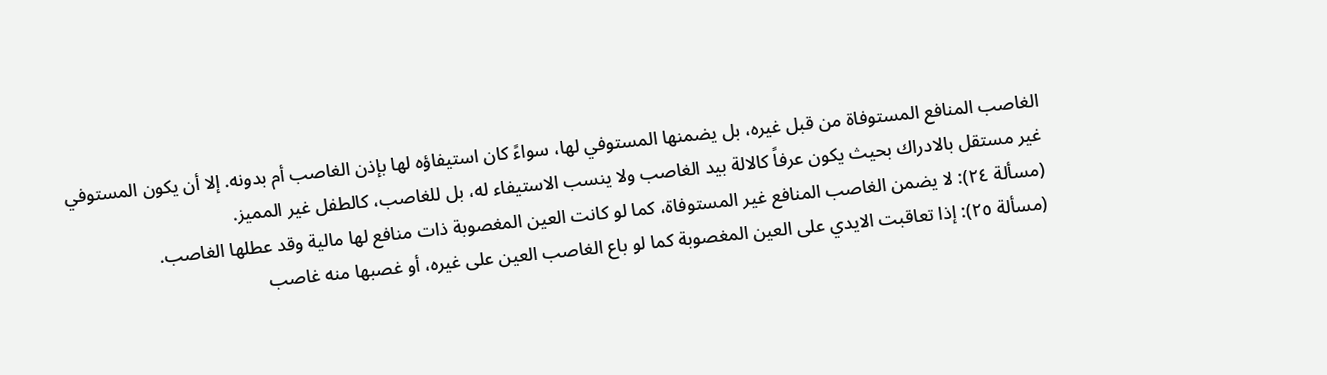الغاصب المنافع المستوفاة من قبل غيره، بل يضمنها المستوفي لها، سواءً كان استيفاؤه لها بإذن الغاصب أم بدونه. إلا أن يكون المستوفي غير مستقل بالادراك بحيث يكون عرفاً كالالة بيد الغاصب ولا ينسب الاستيفاء له، بل للغاصب، كالطفل غير المميز.
(مسألة ٢٤): لا يضمن الغاصب المنافع غير المستوفاة، كما لو كانت العين المغصوبة ذات منافع لها مالية وقد عطلها الغاصب.
(مسألة ٢٥): إذا تعاقبت الايدي على العين المغصوبة كما لو باع الغاصب العين على غيره، أو غصبها منه غاصب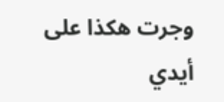وجرت هكذا على أيدي